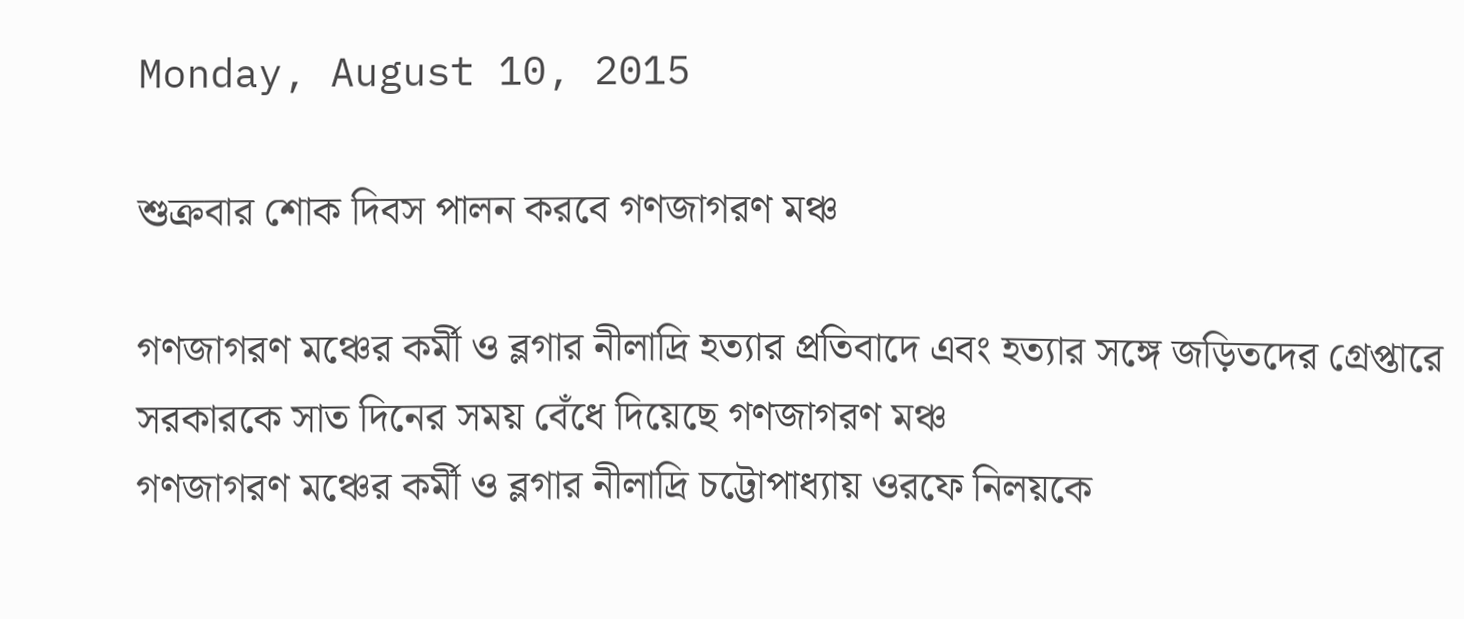Monday, August 10, 2015

শুক্রবার শোক দিবস পালন করবে গণজাগরণ মঞ্চ

গণজাগরণ মঞ্চের কর্মী ও ব্লগার নীলাদ্রি হত্যার প্রতিবাদে এবং হত্যার সঙ্গে জড়িতদের গ্রেপ্তারে সরকারকে সাত দিনের সময় বেঁধে দিয়েছে গণজাগরণ মঞ্চ
গণজাগরণ মঞ্চের কর্মী ও ব্লগার নীলাদ্রি চট্টোপাধ্যায় ওরফে নিলয়কে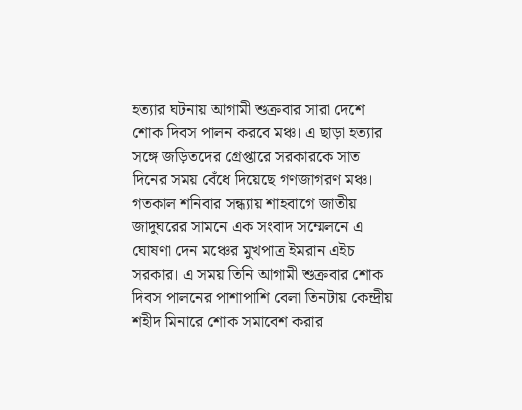হত্যার ঘটনায় আগামী শুক্রবার সারা দেশে শোক দিবস পালন করবে মঞ্চ। এ ছাড়া হত্যার সঙ্গে জড়িতদের গ্রেপ্তারে সরকারকে সাত দিনের সময় বেঁধে দিয়েছে গণজাগরণ মঞ্চ।
গতকাল শনিবার সন্ধ্যায় শাহবাগে জাতীয় জাদুঘরের সামনে এক সংবাদ সম্মেলনে এ ঘোষণা দেন মঞ্চের মুখপাত্র ইমরান এইচ সরকার। এ সময় তিনি আগামী শুক্রবার শোক দিবস পালনের পাশাপাশি বেলা তিনটায় কেন্দ্রীয় শহীদ মিনারে শোক সমাবেশ করার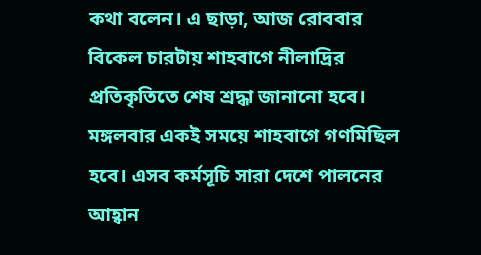কথা বলেন। এ ছাড়া, আজ রোববার বিকেল চারটায় শাহবাগে নীলাদ্রির প্রতিকৃতিতে শেষ শ্রদ্ধা জানানো হবে। মঙ্গলবার একই সময়ে শাহবাগে গণমিছিল হবে। এসব কর্মসূচি সারা দেশে পালনের আহ্বান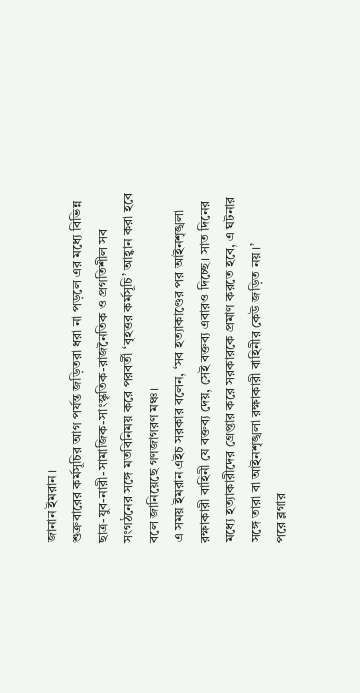জানান ইমরান।
শুক্রবারের কর্মসূচির আগ পর্যন্ত জড়িতরা ধরা না পড়লে এর মধ্যে বিভিন্ন ছাত্র-যুব-নারী-সামাজিক-সাংস্কৃতিক-রাজনৈতিক ও প্রগতিশীল সব সংগঠনের সঙ্গে মতবিনিময় করে পরবর্তী ‘বৃহত্তর কর্মসূচি’ আহ্বান করা হবে বলে জানিয়েছে গণজাগরণ মঞ্চ।
এ সময় ইমরান এইচ সরকার বলেন, ‘সব হত্যাকাণ্ডের পর আইনশৃঙ্খলা রক্ষাকারী বাহিনী যে বক্তব্য দেয়, সেই বক্তব্য এবারও দিচ্ছে। সাত দিনের মধ্যে হত্যাকারীদের গ্রেপ্তার করে সরকারকে প্রমাণ করতে হবে, এ ঘটনার সঙ্গে তারা বা আইনশৃঙ্খলা রক্ষাকারী বাহিনীর কেউ জড়িত নয়।’
পরে ব্লগার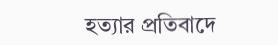হত্যার প্রতিবাদে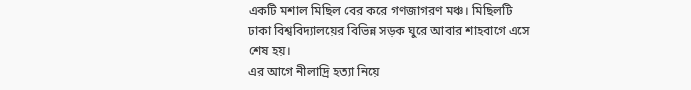একটি মশাল মিছিল বের করে গণজাগরণ মঞ্চ। মিছিলটি ঢাকা বিশ্ববিদ্যালয়ের বিভিন্ন সড়ক ঘুরে আবার শাহবাগে এসে শেষ হয়।
এর আগে নীলাদ্রি হত্যা নিয়ে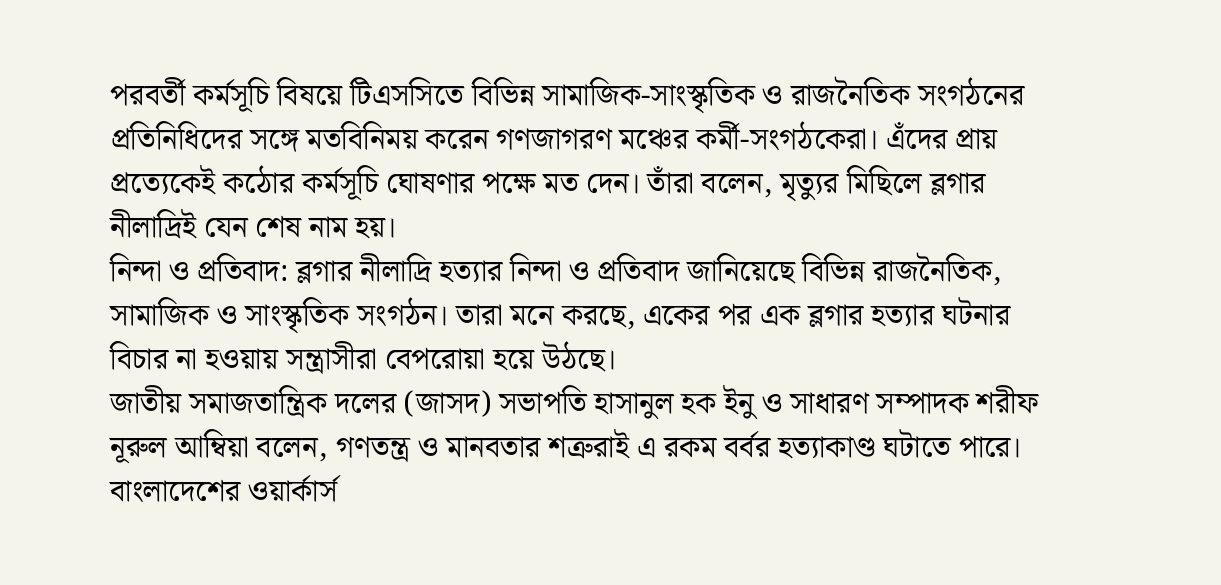পরবর্তী কর্মসূচি বিষয়ে টিএসসিতে বিভিন্ন সামাজিক-সাংস্কৃতিক ও রাজনৈতিক সংগঠনের প্রতিনিধিদের সঙ্গে মতবিনিময় করেন গণজাগরণ মঞ্চের কর্মী-সংগঠকেরা। এঁদের প্রায় প্রত্যেকেই কঠোর কর্মসূচি ঘোষণার পক্ষে মত দেন। তাঁরা বলেন, মৃত্যুর মিছিলে ব্লগার নীলাদ্রিই যেন শেষ নাম হয়।
নিন্দা ও প্রতিবাদ: ব্লগার নীলাদ্রি হত্যার নিন্দা ও প্রতিবাদ জানিয়েছে বিভিন্ন রাজনৈতিক, সামাজিক ও সাংস্কৃতিক সংগঠন। তারা মনে করছে, একের পর এক ব্লগার হত্যার ঘটনার বিচার না হওয়ায় সন্ত্রাসীরা বেপরোয়া হয়ে উঠছে।
জাতীয় সমাজতান্ত্রিক দলের (জাসদ) সভাপতি হাসানুল হক ইনু ও সাধারণ সম্পাদক শরীফ নূরুল আম্বিয়া বলেন, গণতন্ত্র ও মানবতার শত্রুরাই এ রকম বর্বর হত্যাকাণ্ড ঘটাতে পারে। বাংলাদেশের ওয়ার্কার্স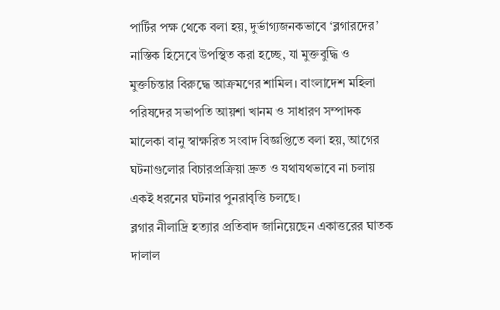পার্টির পক্ষ থেকে বলা হয়, দুর্ভাগ্যজনকভাবে ‘ব্লগারদের’ নাস্তিক হিসেবে উপস্থিত করা হচ্ছে, যা মুক্তবুদ্ধি ও মুক্তচিন্তার বিরুদ্ধে আক্রমণের শামিল। বাংলাদেশ মহিলা পরিষদের সভাপতি আয়শা খানম ও সাধারণ সম্পাদক মালেকা বানু স্বাক্ষরিত সংবাদ বিজ্ঞপ্তিতে বলা হয়, আগের ঘটনাগুলোর বিচারপ্রক্রিয়া দ্রুত ও যথাযথভাবে না চলায় একই ধরনের ঘটনার পুনরাবৃত্তি চলছে।
ব্লগার নীলাদ্রি হত্যার প্রতিবাদ জানিয়েছেন একাত্তরের ঘাতক দালাল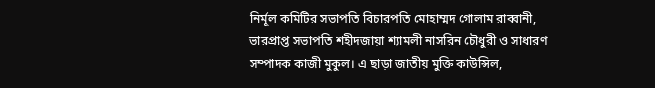নির্মূল কমিটির সভাপতি বিচারপতি মোহাম্মদ গোলাম রাব্বানী, ভারপ্রাপ্ত সভাপতি শহীদজায়া শ্যামলী নাসরিন চৌধুরী ও সাধারণ সম্পাদক কাজী মুকুল। এ ছাড়া জাতীয় মুক্তি কাউন্সিল,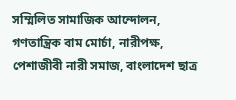সম্মিলিত সামাজিক আন্দোলন, গণতান্ত্রিক বাম মোর্চা, নারীপক্ষ, পেশাজীবী নারী সমাজ, বাংলাদেশ ছাত্র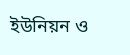ইউনিয়ন ও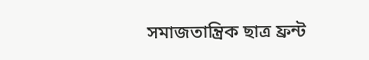সমাজতান্ত্রিক ছাত্র ফ্রন্ট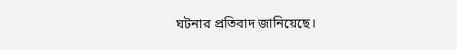ঘটনার প্রতিবাদ জানিয়েছে।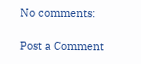No comments:

Post a Comment